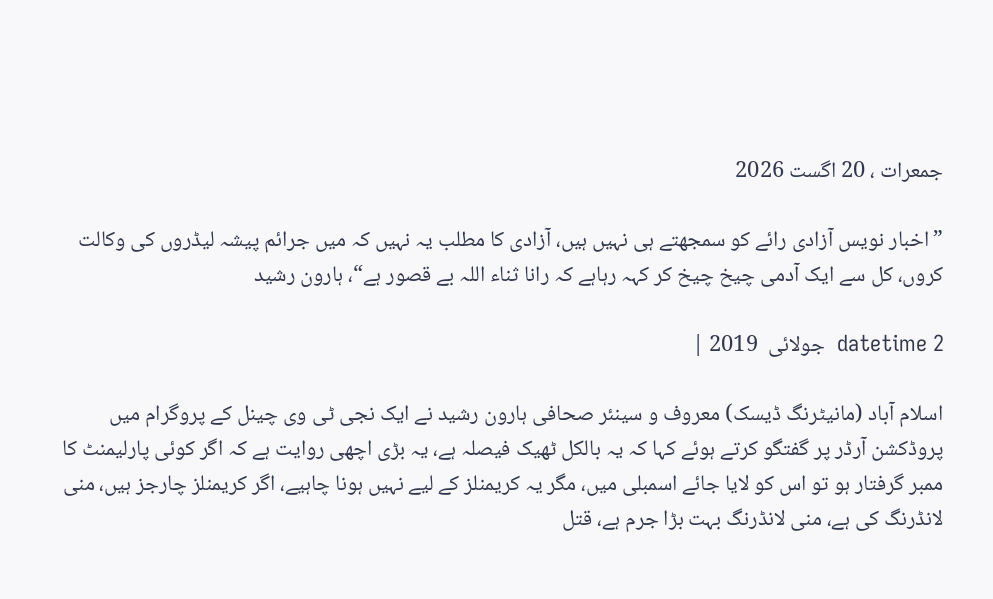جمعرات ، 20 اگست 2026

”اخبار نویس آزادی رائے کو سمجھتے ہی نہیں ہیں، آزادی کا مطلب یہ نہیں کہ میں جرائم پیشہ لیڈروں کی وکالت کروں، کل سے ایک آدمی چیخ چیخ کر کہہ رہاہے کہ رانا ثناء اللہ بے قصور ہے“، ہارون رشید

datetime 2  جولائی  2019 |

اسلام آباد (مانیٹرنگ ڈیسک) معروف و سینئر صحافی ہارون رشید نے ایک نجی ٹی وی چینل کے پروگرام میں پروڈکشن آرڈر پر گفتگو کرتے ہوئے کہا کہ یہ بالکل ٹھیک فیصلہ ہے، یہ بڑی اچھی روایت ہے کہ اگر کوئی پارلیمنٹ کا ممبر گرفتار ہو تو اس کو لایا جائے اسمبلی میں، مگر یہ کریمنلز کے لیے نہیں ہونا چاہیے، اگر کریمنلز چارجز ہیں، منی لانڈرنگ کی ہے، منی لانڈرنگ بہت بڑا جرم ہے، قتل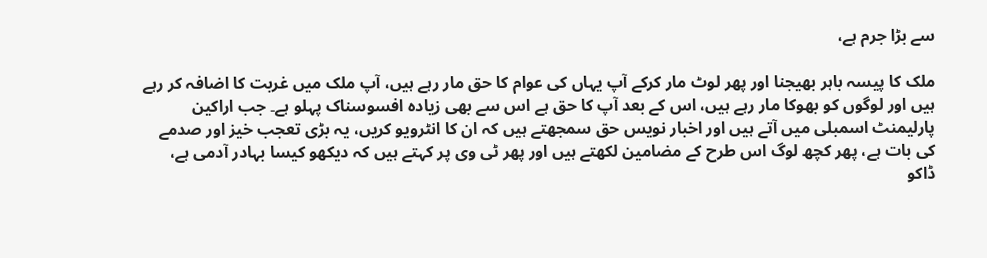سے بڑا جرم ہے،

ملک کا پیسہ باہر بھیجنا اور پھر لوٹ مار کرکے آپ یہاں کی عوام کا حق مار رہے ہیں، آپ ملک میں غربت کا اضافہ کر رہے ہیں اور لوگوں کو بھوکا مار رہے ہیں، اس کے بعد آپ کا حق ہے اس سے بھی زیادہ افسوسناک پہلو ہے۔ جب اراکین پارلیمنٹ اسمبلی میں آتے ہیں اور اخبار نویس حق سمجھتے ہیں کہ ان کا انٹرویو کریں، یہ بڑی تعجب خیز اور صدمے کی بات ہے، پھر کچھ لوگ اس طرح کے مضامین لکھتے ہیں اور پھر ٹی وی پر کہتے ہیں کہ دیکھو کیسا بہادر آدمی ہے، ڈاکو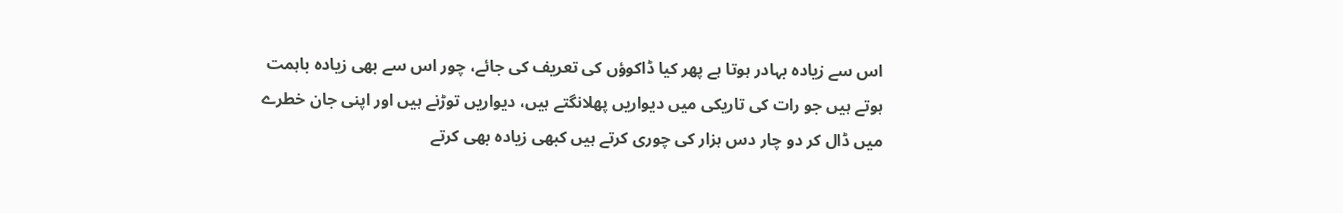اس سے زیادہ بہادر ہوتا ہے پھر کیا ڈاکوؤں کی تعریف کی جائے، چور اس سے بھی زیادہ باہمت ہوتے ہیں جو رات کی تاریکی میں دیواریں پھلانگتے ہیں، دیواریں توڑنے ہیں اور اپنی جان خطرے میں ڈال کر دو چار دس ہزار کی چوری کرتے ہیں کبھی زیادہ بھی کرتے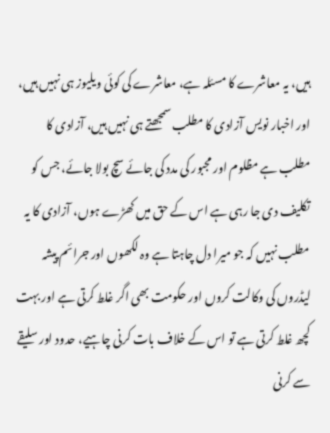ہیں، یہ معاشرے کا مسئلہ ہے، معاشرے کی کوئی ویلیوز ہی نہیں ہیں، اور اخبار نویس آزادی کا مطلب سمجھتے ہی نہیں ہیں، آزادی کا مطلب ہے مظلوم اور مجبور کی مدد کی جائے سچ بولا جائے، جس کو تکلیف دی جا رہی ہے اس کے حق میں کھڑے ہوں، آزادی کا یہ مطلب نہیں کہ جو میرا دل چاہتا ہے وہ لکھوں اور جرائم پیشہ لیڈروں کی وکالت کروں اور حکومت بھی اگر غلط کرتی ہے اور بہت کچھ غلط کرتی ہے تو اس کے خلاف بات کرنی چاہیے، حدود اور سلیقے سے کرنی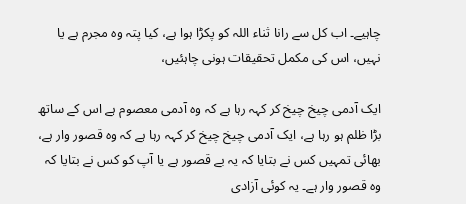چاہیے۔ اب کل سے رانا ثناء اللہ کو پکڑا ہوا ہے، کیا پتہ وہ مجرم ہے یا نہیں، اس کی مکمل تحقیقات ہونی چاہئیں،

ایک آدمی چیخ چیخ کر کہہ رہا ہے کہ وہ آدمی معصوم ہے اس کے ساتھ بڑا ظلم ہو رہا ہے، ایک آدمی چیخ چیخ کر کہہ رہا ہے کہ وہ قصور وار ہے، بھائی تمہیں کس نے بتایا کہ یہ بے قصور ہے یا آپ کو کس نے بتایا کہ وہ قصور وار ہے۔ یہ کوئی آزادی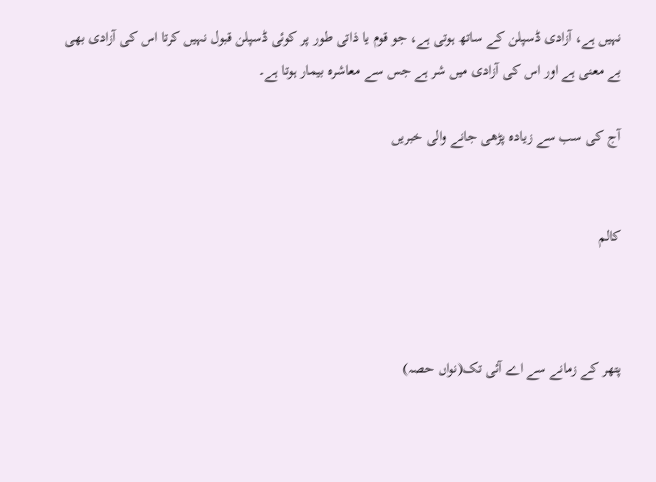نہیں ہے، آزادی ڈسپلن کے ساتھ ہوتی ہے، جو قوم یا ذاتی طور پر کوئی ڈسپلن قبول نہیں کرتا اس کی آزادی بھی بے معنی ہے اور اس کی آزادی میں شر ہے جس سے معاشرہ بیمار ہوتا ہے۔

آج کی سب سے زیادہ پڑھی جانے والی خبریں


کالم



پتھر کے زمانے سے اے آئی تک(نواں حصہ)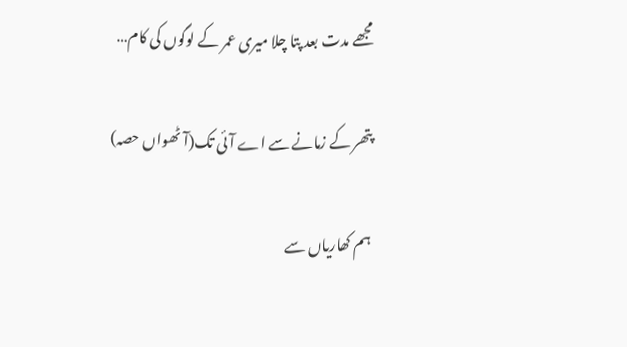مجھے مدت بعد پتا چلا میری عمر کے لوگوں کی کام…

پتھر کے زمانے سے اے آئی تک(آٹھواں حصہ)

ہم کھاریاں سے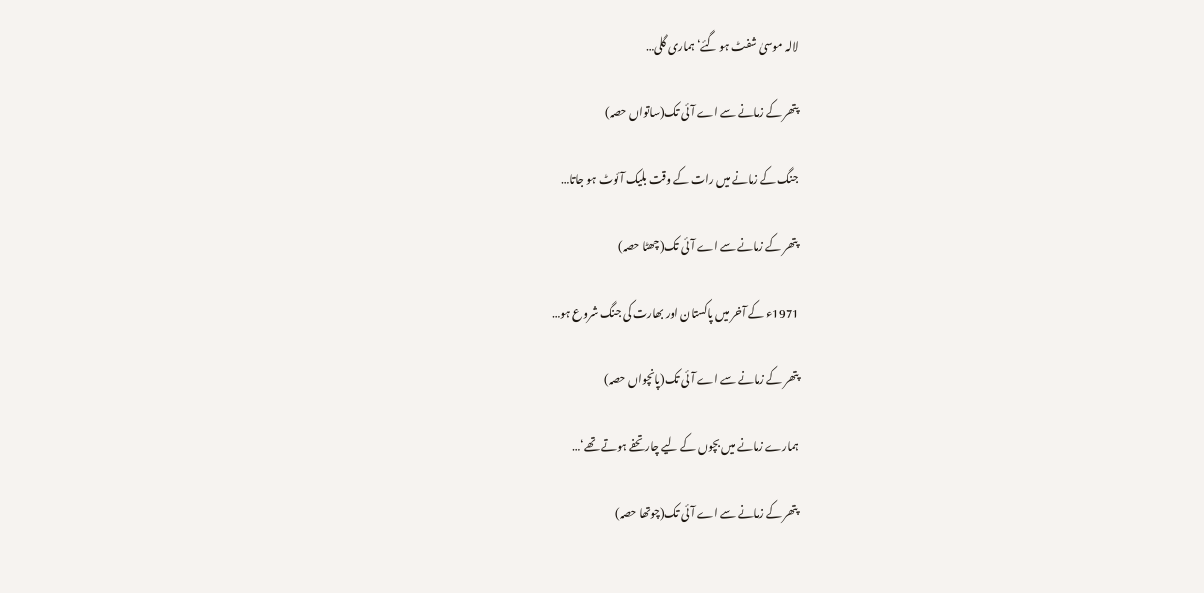لالہ موسیٰ شفٹ ہو گئے‘ ہماری گلی…

پتھر کے زمانے سے اے آئی تک(ساتواں حصہ)

جنگ کے زمانے میں رات کے وقت بلیک آئوٹ ہو جاتا…

پتھر کے زمانے سے اے آئی تک(چھٹا حصہ)

1971ء کے آخر میں پاکستان اور بھارت کی جنگ شروع ہو…

پتھر کے زمانے سے اے آئی تک(پانچواں حصہ)

ہمارے زمانے میں بچوں کے لیے چار تحفے ہوتے تھے‘…

پتھر کے زمانے سے اے آئی تک(چوتھا حصہ)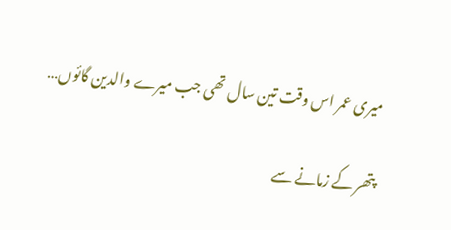میری عمر اس وقت تین سال تھی جب میرے والدین گائوں…

پتھر کے زمانے سے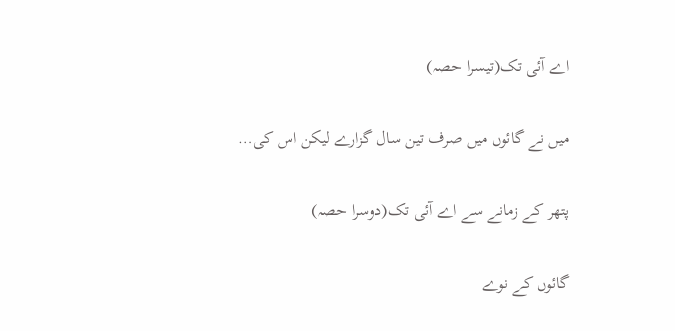اے آئی تک(تیسرا حصہ)

میں نے گائوں میں صرف تین سال گزارے لیکن اس کی…

پتھر کے زمانے سے اے آئی تک(دوسرا حصہ)

گائوں کے نوے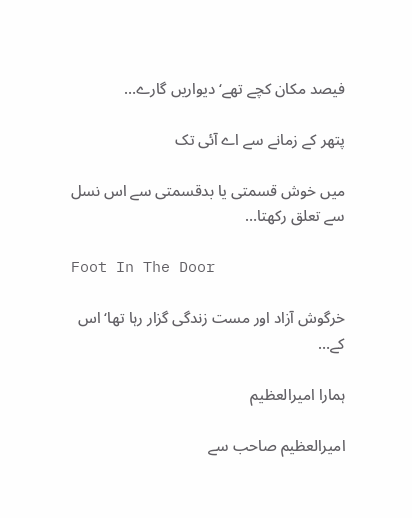فیصد مکان کچے تھے‘ دیواریں گارے…

پتھر کے زمانے سے اے آئی تک

میں خوش قسمتی یا بدقسمتی سے اس نسل سے تعلق رکھتا…

Foot In The Door

خرگوش آزاد اور مست زندگی گزار رہا تھا‘ اس کے…

ہمارا امیرالعظیم

امیرالعظیم صاحب سے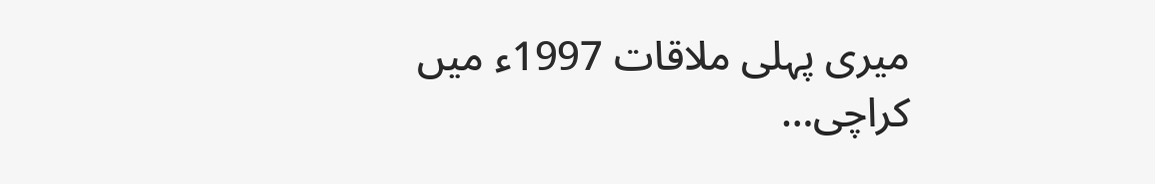میری پہلی ملاقات 1997ء میں کراچی…